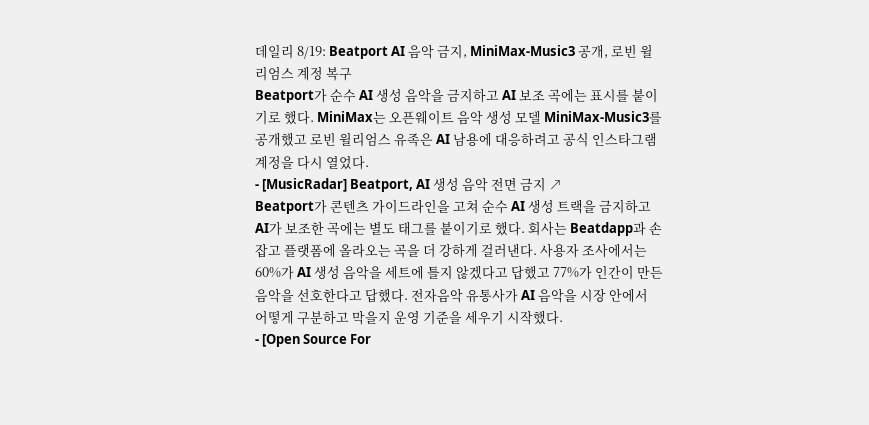데일리 8/19: Beatport AI 음악 금지, MiniMax-Music3 공개, 로빈 윌리엄스 계정 복구
Beatport가 순수 AI 생성 음악을 금지하고 AI 보조 곡에는 표시를 붙이기로 했다. MiniMax는 오픈웨이트 음악 생성 모델 MiniMax-Music3를 공개했고 로빈 윌리엄스 유족은 AI 남용에 대응하려고 공식 인스타그램 계정을 다시 열었다.
- [MusicRadar] Beatport, AI 생성 음악 전면 금지 ↗
Beatport가 콘텐츠 가이드라인을 고쳐 순수 AI 생성 트랙을 금지하고 AI가 보조한 곡에는 별도 태그를 붙이기로 했다. 회사는 Beatdapp과 손잡고 플랫폼에 올라오는 곡을 더 강하게 걸러낸다. 사용자 조사에서는 60%가 AI 생성 음악을 세트에 틀지 않겠다고 답했고 77%가 인간이 만든 음악을 선호한다고 답했다. 전자음악 유통사가 AI 음악을 시장 안에서 어떻게 구분하고 막을지 운영 기준을 세우기 시작했다.
- [Open Source For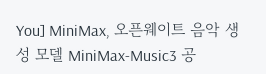You] MiniMax, 오픈웨이트 음악 생성 모델 MiniMax-Music3 공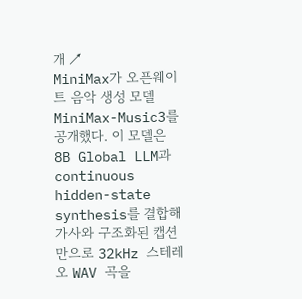개 ↗
MiniMax가 오픈웨이트 음악 생성 모델 MiniMax-Music3를 공개했다. 이 모델은 8B Global LLM과 continuous hidden-state synthesis를 결합해 가사와 구조화된 캡션만으로 32kHz 스테레오 WAV 곡을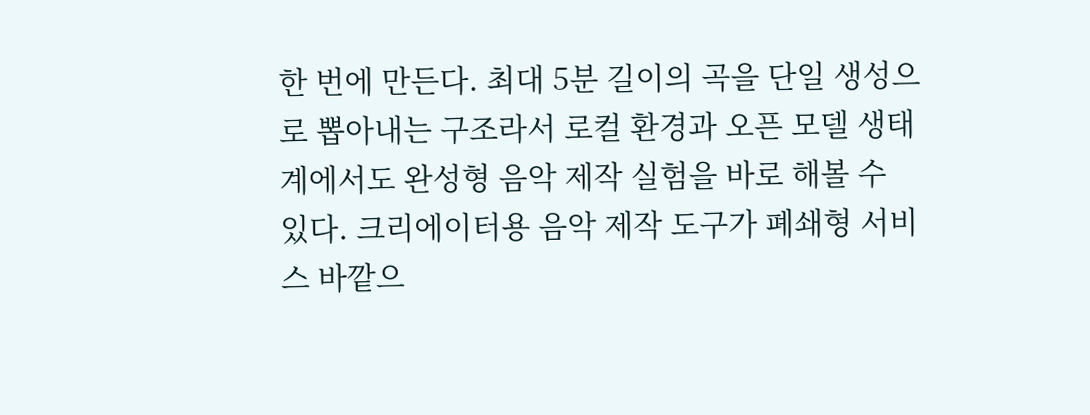한 번에 만든다. 최대 5분 길이의 곡을 단일 생성으로 뽑아내는 구조라서 로컬 환경과 오픈 모델 생태계에서도 완성형 음악 제작 실험을 바로 해볼 수 있다. 크리에이터용 음악 제작 도구가 폐쇄형 서비스 바깥으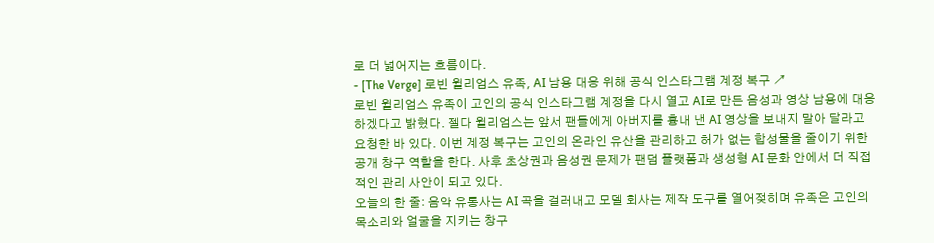로 더 넓어지는 흐름이다.
- [The Verge] 로빈 윌리엄스 유족, AI 남용 대응 위해 공식 인스타그램 계정 복구 ↗
로빈 윌리엄스 유족이 고인의 공식 인스타그램 계정을 다시 열고 AI로 만든 음성과 영상 남용에 대응하겠다고 밝혔다. 젤다 윌리엄스는 앞서 팬들에게 아버지를 흉내 낸 AI 영상을 보내지 말아 달라고 요청한 바 있다. 이번 계정 복구는 고인의 온라인 유산을 관리하고 허가 없는 합성물을 줄이기 위한 공개 창구 역할을 한다. 사후 초상권과 음성권 문제가 팬덤 플랫폼과 생성형 AI 문화 안에서 더 직접적인 관리 사안이 되고 있다.
오늘의 한 줄: 음악 유통사는 AI 곡을 걸러내고 모델 회사는 제작 도구를 열어젖히며 유족은 고인의 목소리와 얼굴을 지키는 창구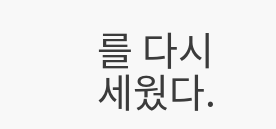를 다시 세웠다.